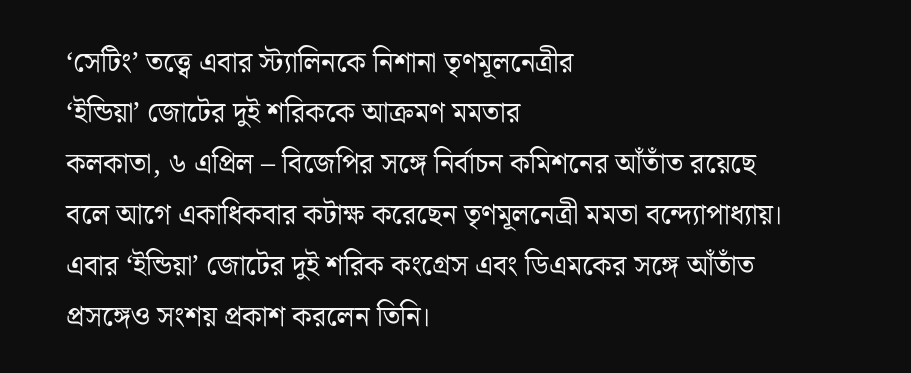‘সেটিং’ তত্ত্বে এবার স্ট্যালিনকে নিশানা তৃণমূলনেত্রীর
‘ইন্ডিয়া’ জোটের দুই শরিককে আক্রমণ মমতার
কলকাতা, ৬ এপ্রিল – বিজেপির সঙ্গে নির্বাচন কমিশনের আঁতাঁত রয়েছে বলে আগে একাধিকবার কটাক্ষ করেছেন তৃণমূলনেত্রী মমতা বন্দ্যোপাধ্যায়। এবার ‘ইন্ডিয়া’ জোটের দুই শরিক কংগ্রেস এবং ডিএমকের সঙ্গে আঁতাঁত প্রসঙ্গেও সংশয় প্রকাশ করলেন তিনি।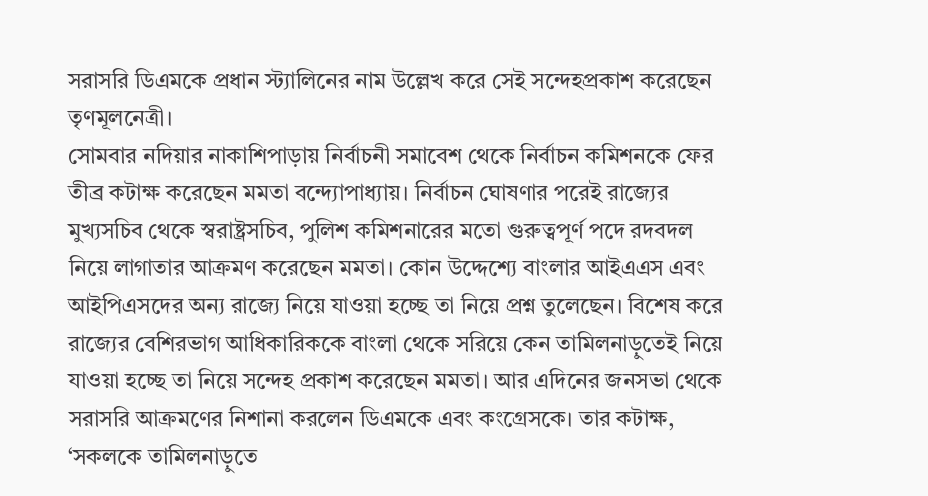সরাসরি ডিএমকে প্রধান স্ট্যালিনের নাম উল্লেখ করে সেই সন্দেহপ্রকাশ করেছেন তৃণমূলনেত্রী।
সোমবার নদিয়ার নাকাশিপাড়ায় নির্বাচনী সমাবেশ থেকে নির্বাচন কমিশনকে ফের তীব্র কটাক্ষ করেছেন মমতা বন্দ্যোপাধ্যায়। নির্বাচন ঘোষণার পরেই রাজ্যের মুখ্যসচিব থেকে স্বরাষ্ট্রসচিব, পুলিশ কমিশনারের মতো গুরুত্বপূর্ণ পদে রদবদল নিয়ে লাগাতার আক্রমণ করেছেন মমতা। কোন উদ্দেশ্যে বাংলার আইএএস এবং আইপিএসদের অন্য রাজ্যে নিয়ে যাওয়া হচ্ছে তা নিয়ে প্রশ্ন তুলেছেন। বিশেষ করে রাজ্যের বেশিরভাগ আধিকারিককে বাংলা থেকে সরিয়ে কেন তামিলনাড়ুতেই নিয়ে যাওয়া হচ্ছে তা নিয়ে সন্দেহ প্রকাশ করেছেন মমতা। আর এদিনের জনসভা থেকে সরাসরি আক্রমণের নিশানা করলেন ডিএমকে এবং কংগ্রেসকে। তার কটাক্ষ, ‘সকলকে তামিলনাড়ুতে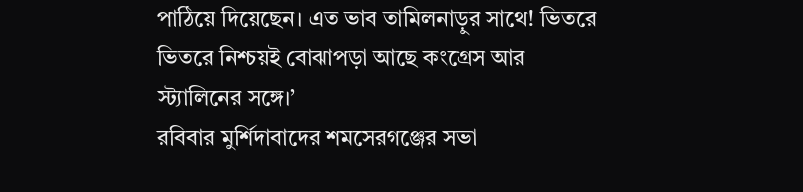পাঠিয়ে দিয়েছেন। এত ভাব তামিলনাড়ুর সাথে! ভিতরে ভিতরে নিশ্চয়ই বোঝাপড়া আছে কংগ্রেস আর স্ট্যালিনের সঙ্গে।’
রবিবার মুর্শিদাবাদের শমসেরগঞ্জের সভা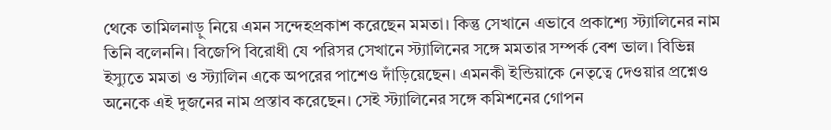থেকে তামিলনাড়ু নিয়ে এমন সন্দেহপ্রকাশ করেছেন মমতা। কিন্তু সেখানে এভাবে প্রকাশ্যে স্ট্যালিনের নাম তিনি বলেননি। বিজেপি বিরোধী যে পরিসর সেখানে স্ট্যালিনের সঙ্গে মমতার সম্পর্ক বেশ ভাল। বিভিন্ন ইস্যুতে মমতা ও স্ট্যালিন একে অপরের পাশেও দাঁড়িয়েছেন। এমনকী ইন্ডিয়াকে নেতৃত্বে দেওয়ার প্রশ্নেও অনেকে এই দুজনের নাম প্রস্তাব করেছেন। সেই স্ট্যালিনের সঙ্গে কমিশনের গোপন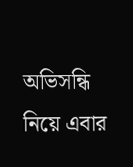অভিসন্ধি নিয়ে এবার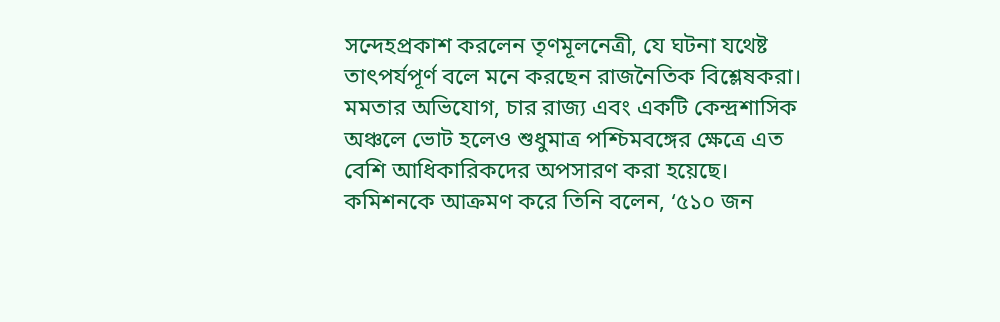সন্দেহপ্রকাশ করলেন তৃণমূলনেত্রী, যে ঘটনা যথেষ্ট তাৎপর্যপূর্ণ বলে মনে করছেন রাজনৈতিক বিশ্লেষকরা।
মমতার অভিযোগ, চার রাজ্য এবং একটি কেন্দ্রশাসিক অঞ্চলে ভোট হলেও শুধুমাত্র পশ্চিমবঙ্গের ক্ষেত্রে এত বেশি আধিকারিকদের অপসারণ করা হয়েছে। কমিশনকে আক্রমণ করে তিনি বলেন, ‘৫১০ জন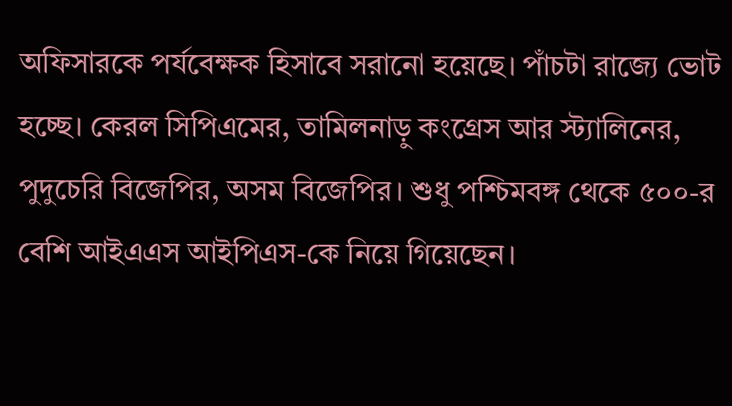অফিসারকে পর্যবেক্ষক হিসাবে সরানো হয়েছে। পাঁচটা রাজ্যে ভোট হচ্ছে। কেরল সিপিএমের, তামিলনাড়ু কংগ্রেস আর স্ট্যালিনের, পুদুচেরি বিজেপির, অসম বিজেপির। শুধু পশ্চিমবঙ্গ থেকে ৫০০-র বেশি আইএএস আইপিএস-কে নিয়ে গিয়েছেন।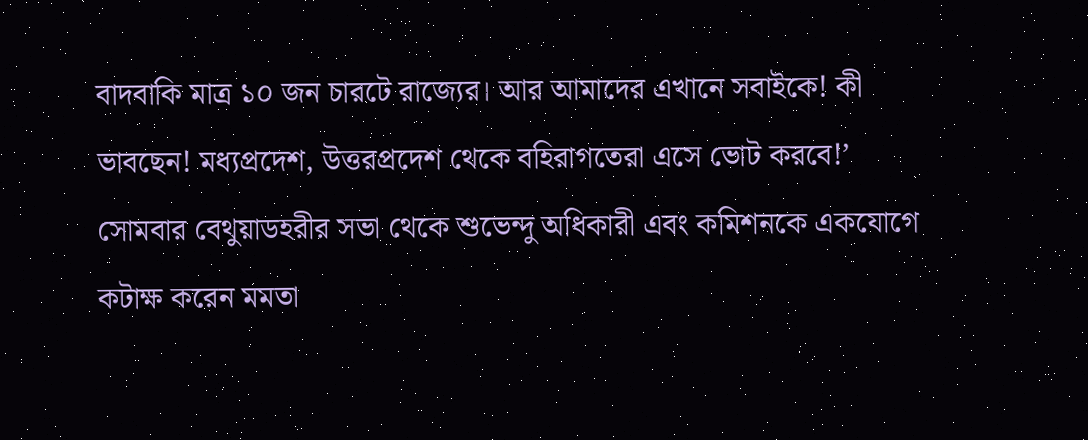বাদবাকি মাত্র ১০ জন চারটে রাজ্যের। আর আমাদের এখানে সবাইকে! কী ভাবছেন! মধ্যপ্রদেশ, উত্তরপ্রদেশ থেকে বহিরাগতেরা এসে ভোট করবে!’
সোমবার বেথুয়াডহরীর সভা থেকে শুভেন্দু অধিকারী এবং কমিশনকে একযোগে কটাক্ষ করেন মমতা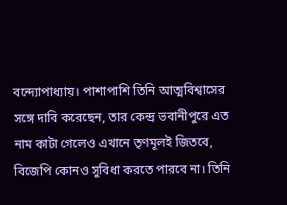বন্দ্যোপাধ্যায়। পাশাপাশি তিনি আত্মবিশ্বাসের সঙ্গে দাবি করেছেন, তার কেন্দ্র ভবানীপুরে এত নাম কাটা গেলেও এখানে তৃণমূলই জিতবে, বিজেপি কোনও সুবিধা করতে পারবে না। তিনি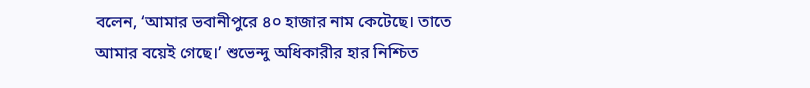বলেন, ‘আমার ভবানীপুরে ৪০ হাজার নাম কেটেছে। তাতে আমার বয়েই গেছে।’ শুভেন্দু অধিকারীর হার নিশ্চিত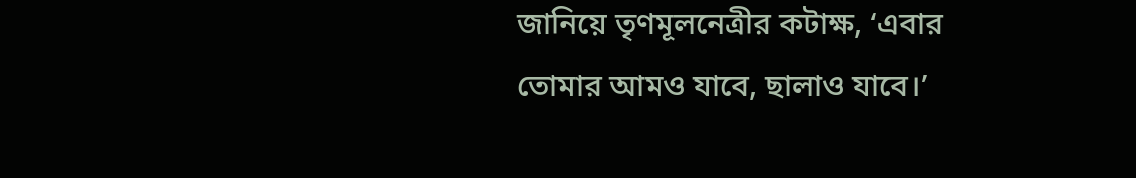জানিয়ে তৃণমূলনেত্রীর কটাক্ষ, ‘এবার তোমার আমও যাবে, ছালাও যাবে।’